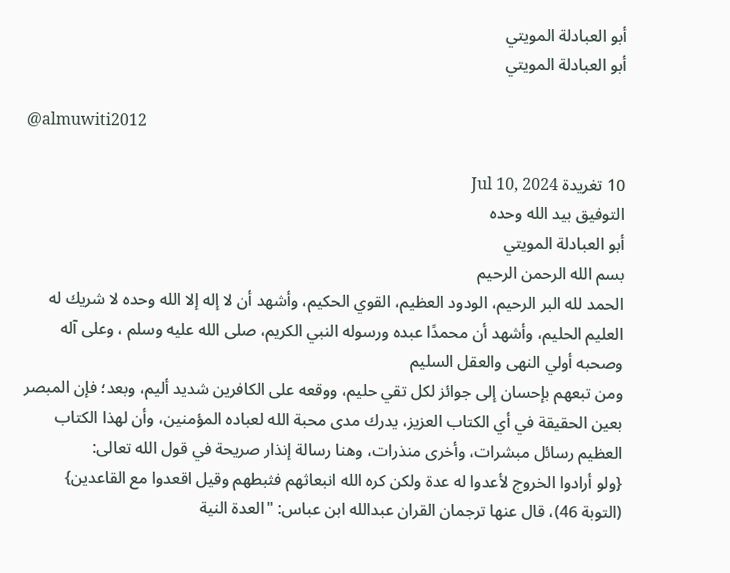أبو العبادلة المويتي
أبو العبادلة المويتي

@almuwiti2012

10 تغريدة Jul 10, 2024
التوفيق بيد الله وحده
أبو العبادلة المويتي
بسم الله الرحمن الرحيم
الحمد لله البر الرحيم، الودود العظيم، القوي الحكيم، وأشهد أن لا إله إلا الله وحده لا شريك له العليم الحليم، وأشهد أن محمدًا عبده ورسوله النبي الكريم، صلى الله عليه وسلم ، وعلى آله وصحبه أولي النهى والعقل السليم
ومن تبعهم بإحسان إلى جوائز لكل تقي حليم، ووقعه على الكافرين شديد أليم، وبعد؛ فإن المبصر بعين الحقيقة في أي الكتاب العزيز، يدرك مدى محبة الله لعباده المؤمنين، وأن لهذا الكتاب العظيم رسائل مبشرات، وأخرى منذرات، وهنا رسالة إنذار صريحة في قول الله تعالى:
{ولو أرادوا الخروج لأعدوا له عدة ولكن كره الله انبعاثهم فثبطهم وقيل اقعدوا مع القاعدين} (التوبة 46)، قال عنها ترجمان القران عبدالله ابن عباس: "العدة النية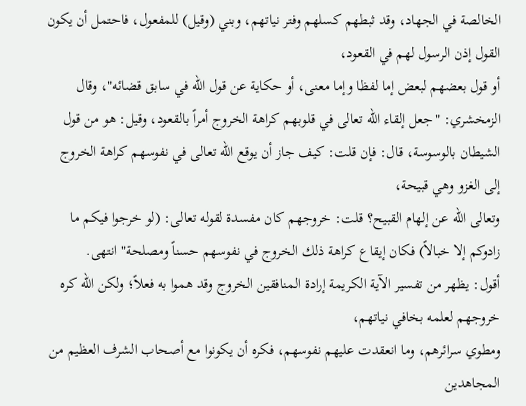الخالصة في الجهاد، وقد ثبطهم كسلهم وفتر نياتهم، وبني (وقيل) للمفعول، فاحتمل أن يكون القول إذن الرسول لهم في القعود،
أو قول بعضهم لبعض إما لفظا وإما معنى، أو حكاية عن قول الله في سابق قضائه"، وقال الزمخشري: "جعل إلقاء الله تعالى في قلوبهم كراهة الخروج أمراً بالقعود، وقيل: هو من قول الشيطان بالوسوسة، قال: فإن قلت: كيف جاز أن يوقع الله تعالى في نفوسهم كراهة الخروج إلى الغزو وهي قبيحة،
وتعالى الله عن إلهام القبيح؟ قلت: خروجهم كان مفسدة لقوله تعالى: (لو خرجوا فيكم ما زادوكم إلا خبالاً) فكان إيقاع كراهة ذلك الخروج في نفوسهم حسناً ومصلحة" انتهى.
أقول: يظهر من تفسير الآية الكريمة إرادة المنافقين الخروج وقد هموا به فعلاً؛ ولكن الله كره خروجهم لعلمه بخافي نياتهم،
ومطوي سرائرهم، وما انعقدت عليهم نفوسهم، فكره أن يكونوا مع أصحاب الشرف العظيم من المجاهدين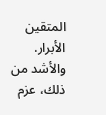المتقين الأبرار.
والأشد من ذلك، عزم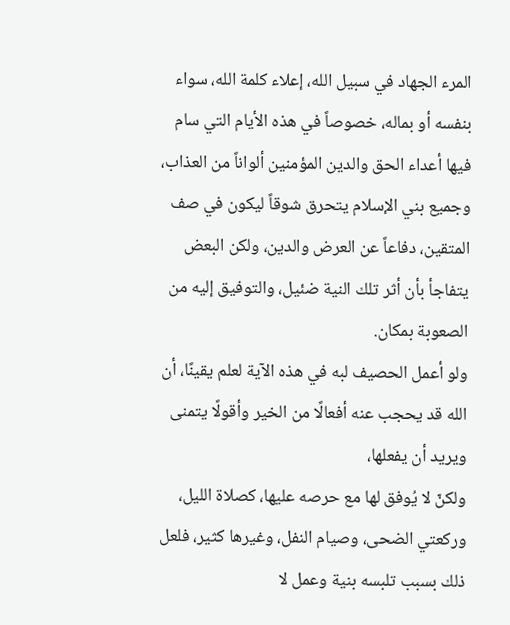المرء الجهاد في سبيل الله، إعلاء كلمة الله، سواء بنفسه أو بماله، خصوصاً في هذه الأيام التي سام فيها أعداء الحق والدين المؤمنين ألواناً من العذاب،
وجميع بني الإسلام يتحرق شوقاً ليكون في صف المتقين، دفاعاً عن العرض والدين، ولكن البعض يتفاجأ بأن أثر تلك النية ضئيل، والتوفيق إليه من الصعوبة بمكان.
ولو أعمل الحصيف لبه في هذه الآية لعلم يقينًا، أن الله قد يحجب عنه أفعالًا من الخير وأقولًا يتمنى ويريد أن يفعلها،
ولكنّ لا يُوفق لها مع حرصه عليها، كصلاة الليل، وركعتي الضحى، وصيام النفل، وغيرها كثير، فلعل ذلك بسبب تلبسه بنية وعمل لا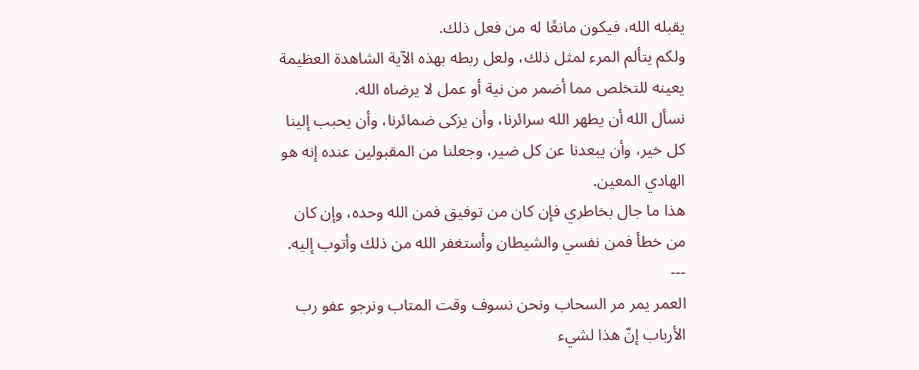يقبله الله، فيكون مانعًا له من فعل ذلك.
ولكم يتألم المرء لمثل ذلك، ولعل ربطه بهذه الآية الشاهدة العظيمة يعينه للتخلص مما أضمر من نية أو عمل لا يرضاه الله.
نسأل الله أن يطهر الله سرائرنا، وأن يزكى ضمائرنا، وأن يحبب إلينا كل خير، وأن يبعدنا عن كل ضير، وجعلنا من المقبولين عنده إنه هو الهادي المعين.
هذا ما جال بخاطري فإن كان من توفيق فمن الله وحده، وإن كان من خطأ فمن نفسي والشيطان وأستغفر الله من ذلك وأتوب إليه.
---
العمر يمر مر السحاب ونحن نسوف وقت المتاب ونرجو عفو رب الأرباب إنّ هذا لشيء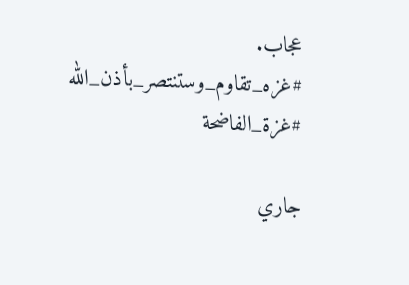عجاب.
#غزه_تقاوم_وستنتصر_بأذن_الله
#غزة_الفاضحة

جاري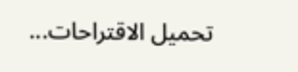تحميل الاقتراحات...